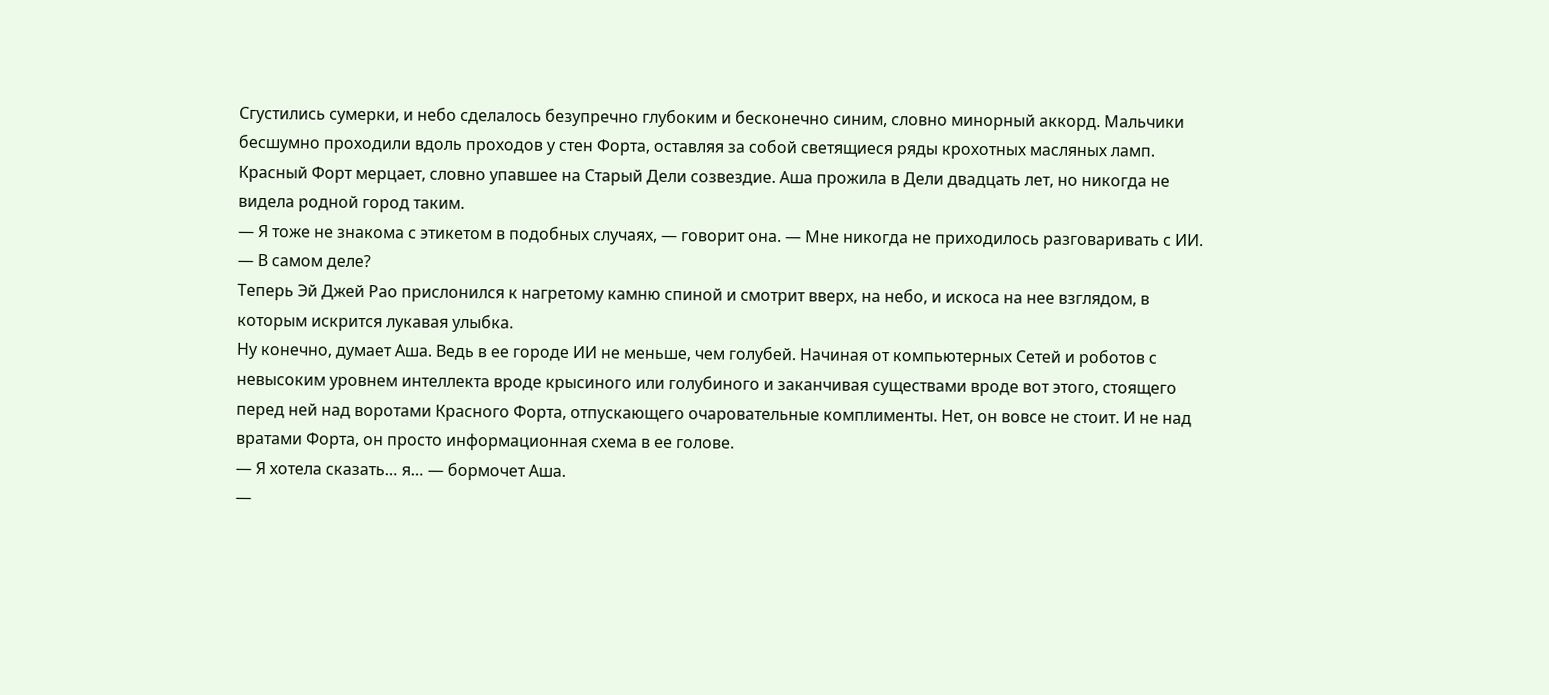Сгустились сумерки, и небо сделалось безупречно глубоким и бесконечно синим, словно минорный аккорд. Мальчики бесшумно проходили вдоль проходов у стен Форта, оставляя за собой светящиеся ряды крохотных масляных ламп. Красный Форт мерцает, словно упавшее на Старый Дели созвездие. Аша прожила в Дели двадцать лет, но никогда не видела родной город таким.
— Я тоже не знакома с этикетом в подобных случаях, — говорит она. — Мне никогда не приходилось разговаривать с ИИ.
— В самом деле?
Теперь Эй Джей Рао прислонился к нагретому камню спиной и смотрит вверх, на небо, и искоса на нее взглядом, в которым искрится лукавая улыбка.
Ну конечно, думает Аша. Ведь в ее городе ИИ не меньше, чем голубей. Начиная от компьютерных Сетей и роботов с невысоким уровнем интеллекта вроде крысиного или голубиного и заканчивая существами вроде вот этого, стоящего перед ней над воротами Красного Форта, отпускающего очаровательные комплименты. Нет, он вовсе не стоит. И не над вратами Форта, он просто информационная схема в ее голове.
— Я хотела сказать… я… — бормочет Аша.
—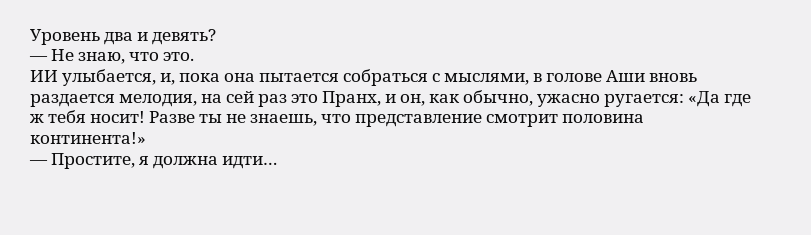Уровень два и девять?
— Не знаю, что это.
ИИ улыбается, и, пока она пытается собраться с мыслями, в голове Аши вновь раздается мелодия, на сей раз это Пранх, и он, как обычно, ужасно ругается: «Да где ж тебя носит! Разве ты не знаешь, что представление смотрит половина континента!»
— Простите, я должна идти…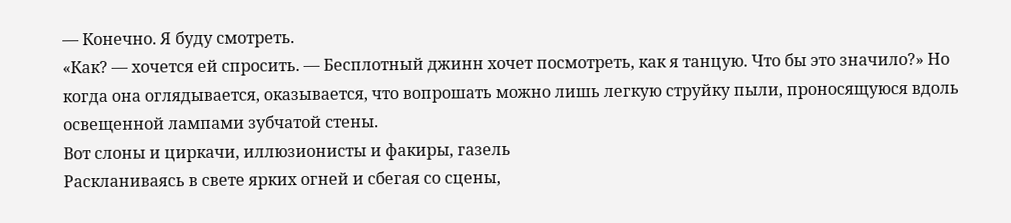— Конечно. Я буду смотреть.
«Как? — хочется ей спросить. — Бесплотный джинн хочет посмотреть, как я танцую. Что бы это значило?» Но когда она оглядывается, оказывается, что вопрошать можно лишь легкую струйку пыли, проносящуюся вдоль освещенной лампами зубчатой стены.
Вот слоны и циркачи, иллюзионисты и факиры, газель
Раскланиваясь в свете ярких огней и сбегая со сцены,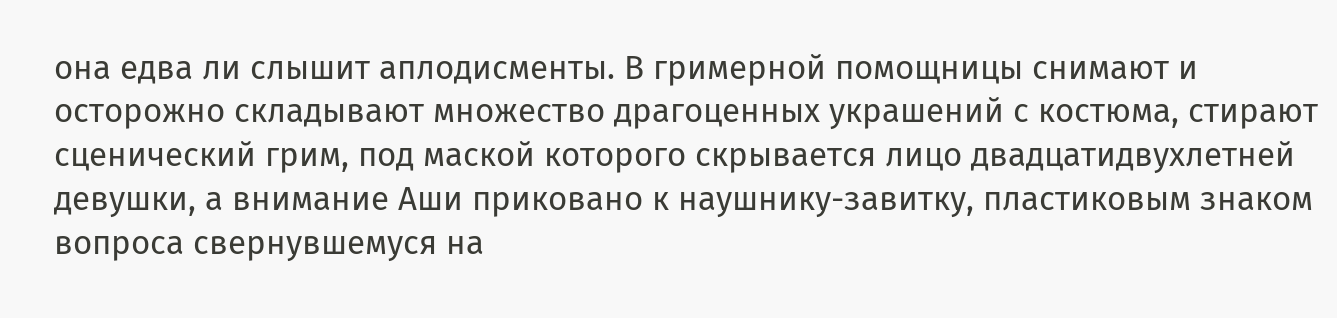она едва ли слышит аплодисменты. В гримерной помощницы снимают и осторожно складывают множество драгоценных украшений с костюма, стирают сценический грим, под маской которого скрывается лицо двадцатидвухлетней девушки, а внимание Аши приковано к наушнику-завитку, пластиковым знаком вопроса свернувшемуся на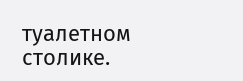туалетном столике.